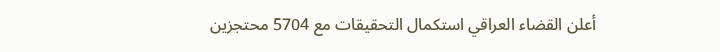أعلن القضاء العراقي استكمال التحقيقات مع 5704 محتجزين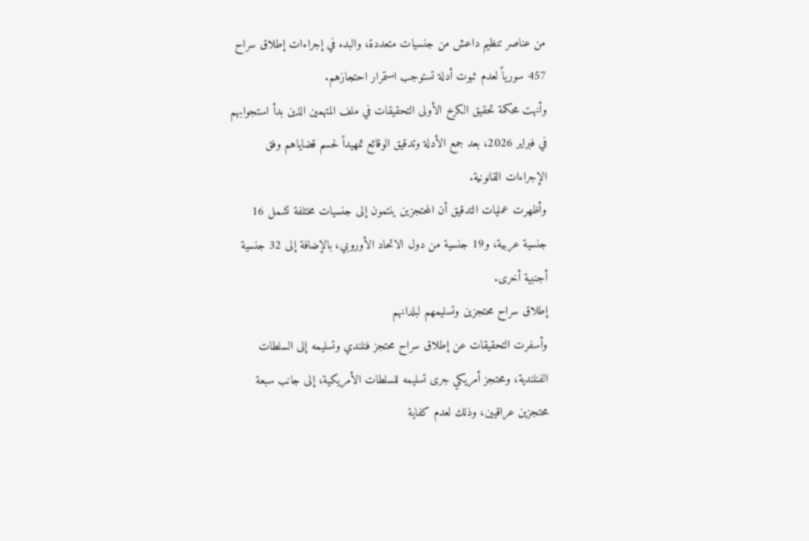من عناصر تنظيم داعش من جنسيات متعددة، والبدء في إجراءات إطلاق سراح 457 سورياً لعدم ثبوت أدلة تستوجب استمرار احتجازهم.
وأنهت محكمة تحقيق الكرخ الأولى التحقيقات في ملف المتهمين الذين بدأ استجوابهم في فبراير 2026، بعد جمع الأدلة وتدقيق الوقائع تمهيداً لحسم قضاياهم وفق الإجراءات القانونية.
وأظهرت عمليات التدقيق أن المحتجزين ينتمون إلى جنسيات مختلفة تشمل 16 جنسية عربية، و19 جنسية من دول الاتحاد الأوروبي، بالإضافة إلى 32 جنسية أجنبية أخرى.
إطلاق سراح محتجزين وتسليمهم لبلدانهم
وأسفرت التحقيقات عن إطلاق سراح محتجز فنلندي وتسليمه إلى السلطات الفنلندية، ومحتجز أمريكي جرى تسليمه للسلطات الأمريكية، إلى جانب سبعة محتجزين عراقيين، وذلك لعدم كفاية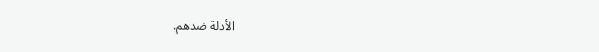الأدلة ضدهم.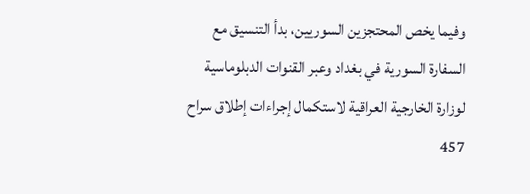وفيما يخص المحتجزين السوريين، بدأ التنسيق مع السفارة السورية في بغداد وعبر القنوات الدبلوماسية لوزارة الخارجية العراقية لاستكمال إجراءات إطلاق سراح 457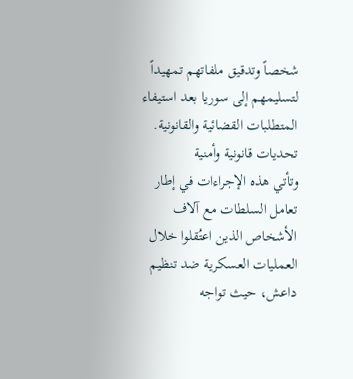شخصاً وتدقيق ملفاتهم تمهيداً لتسليمهم إلى سوريا بعد استيفاء المتطلبات القضائية والقانونية.
تحديات قانونية وأمنية
وتأتي هذه الإجراءات في إطار تعامل السلطات مع آلاف الأشخاص الذين اعتُقلوا خلال العمليات العسكرية ضد تنظيم داعش، حيث تواجه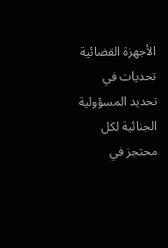الأجهزة القضائية تحديات في تحديد المسؤولية الجنائية لكل محتجز في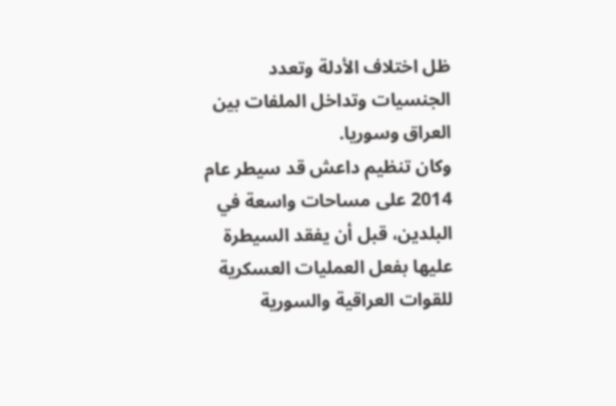ظل اختلاف الأدلة وتعدد الجنسيات وتداخل الملفات بين العراق وسوريا.
وكان تنظيم داعش قد سيطر عام 2014 على مساحات واسعة في البلدين، قبل أن يفقد السيطرة عليها بفعل العمليات العسكرية للقوات العراقية والسورية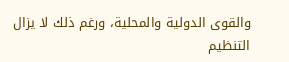والقوى الدولية والمحلية، ورغم ذلك لا يزال التنظيم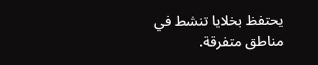يحتفظ بخلايا تنشط في مناطق متفرقة.